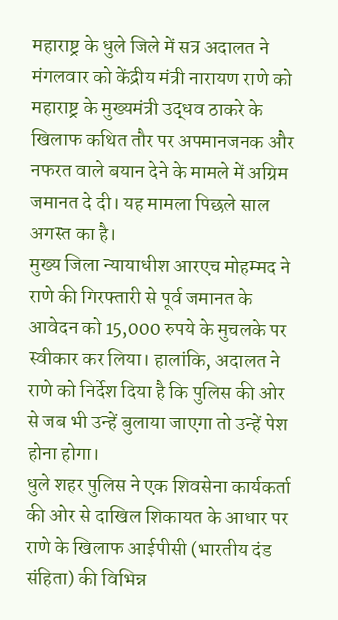महाराष्ट्र के धुले जिले में सत्र अदालत ने मंगलवार को केंद्रीय मंत्री नारायण राणे को महाराष्ट्र के मुख्यमंत्री उद्धव ठाकरे के खिलाफ कथित तौर पर अपमानजनक और नफरत वाले बयान देने के मामले में अग्रिम जमानत दे दी। यह मामला पिछले साल अगस्त का है।
मुख्य जिला न्यायाधीश आरएच मोहम्मद ने राणे की गिरफ्तारी से पूर्व जमानत के आवेदन को 15,000 रुपये के मुचलके पर स्वीकार कर लिया। हालांकि, अदालत ने राणे को निर्देश दिया है कि पुलिस की ओर से जब भी उन्हें बुलाया जाएगा तो उन्हें पेश होना होगा।
धुले शहर पुलिस ने एक शिवसेना कार्यकर्ता की ओर से दाखिल शिकायत के आधार पर राणे के खिलाफ आईपीसी (भारतीय दंड संहिता) की विभिन्न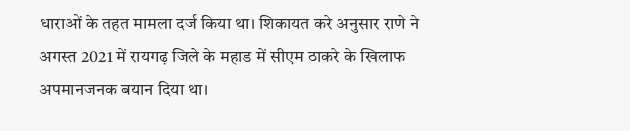धाराओं के तहत मामला दर्ज किया था। शिकायत करे अनुसार राणे ने अगस्त 2021 में रायगढ़ जिले के महाड में सीएम ठाकरे के खिलाफ अपमानजनक बयान दिया था।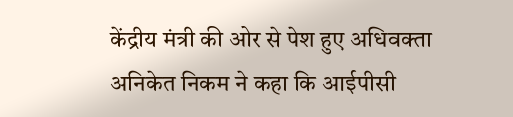केंद्रीय मंत्री की ओर से पेश हुए अधिवक्ता अनिकेत निकम ने कहा कि आईपीसी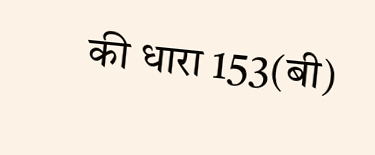की धारा 153(बी)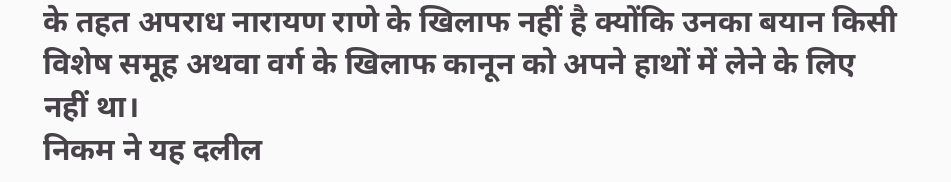के तहत अपराध नारायण राणे के खिलाफ नहीं है क्योंकि उनका बयान किसी विशेष समूह अथवा वर्ग के खिलाफ कानून को अपने हाथों में लेने के लिए नहीं था।
निकम ने यह दलील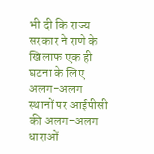भी दी कि राज्य सरकार ने राणे के खिलाफ एक ही घटना के लिए अलग-अलग स्थानों पर आईपीसी की अलग-अलग धाराओं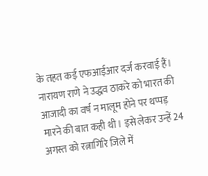के तहत कई एफआईआर दर्ज करवाई हैं।
नारायण राणे ने उद्धव ठाकरे को भारत की आजादी का वर्ष न मालूम होने पर थप्पड़ मारने की बात कही थी। इसे लेकर उन्हें 24 अगस्त को रत्नागिरि जिले में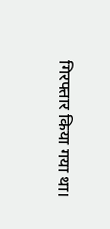गिरफ्तार किया गया था।